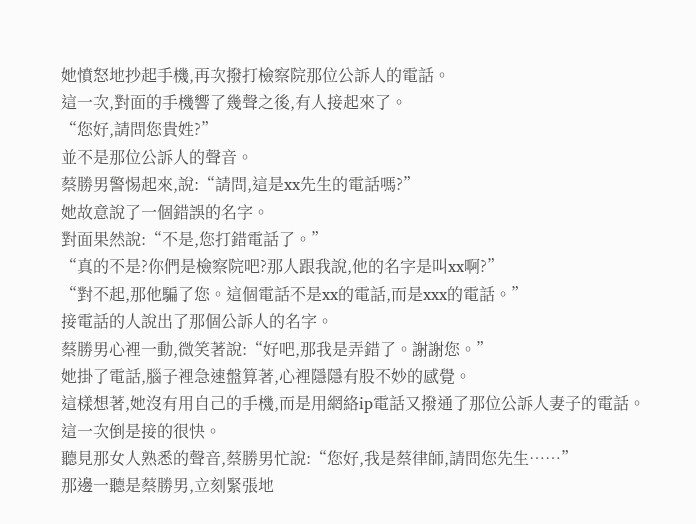她憤怒地抄起手機,再次撥打檢察院那位公訴人的電話。
這一次,對面的手機響了幾聲之後,有人接起來了。
“您好,請問您貴姓?”
並不是那位公訴人的聲音。
蔡勝男警惕起來,說:“請問,這是xx先生的電話嗎?”
她故意說了一個錯誤的名字。
對面果然說:“不是,您打錯電話了。”
“真的不是?你們是檢察院吧?那人跟我說,他的名字是叫xx啊?”
“對不起,那他騙了您。這個電話不是xx的電話,而是xxx的電話。”
接電話的人說出了那個公訴人的名字。
蔡勝男心裡一動,微笑著說:“好吧,那我是弄錯了。謝謝您。”
她掛了電話,腦子裡急速盤算著,心裡隱隱有股不妙的感覺。
這樣想著,她沒有用自己的手機,而是用網絡ip電話又撥通了那位公訴人妻子的電話。
這一次倒是接的很快。
聽見那女人熟悉的聲音,蔡勝男忙說:“您好,我是蔡律師,請問您先生……”
那邊一聽是蔡勝男,立刻緊張地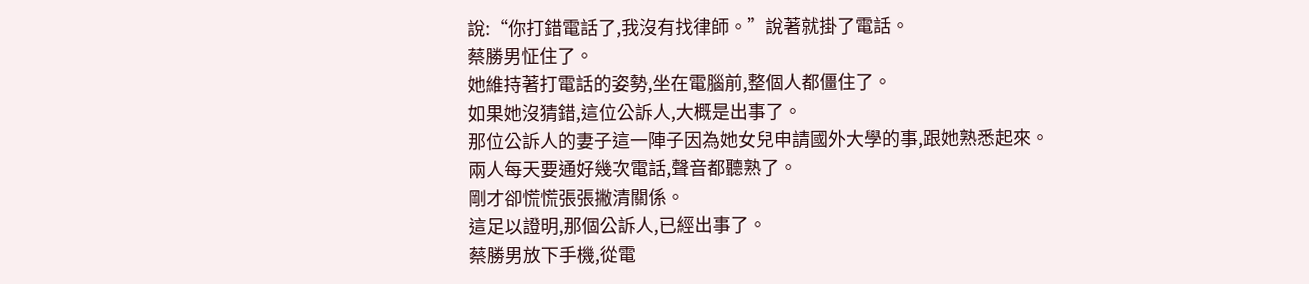說:“你打錯電話了,我沒有找律師。”說著就掛了電話。
蔡勝男怔住了。
她維持著打電話的姿勢,坐在電腦前,整個人都僵住了。
如果她沒猜錯,這位公訴人,大概是出事了。
那位公訴人的妻子這一陣子因為她女兒申請國外大學的事,跟她熟悉起來。
兩人每天要通好幾次電話,聲音都聽熟了。
剛才卻慌慌張張撇清關係。
這足以證明,那個公訴人,已經出事了。
蔡勝男放下手機,從電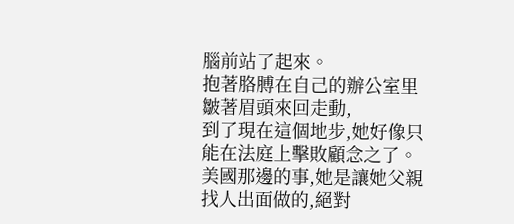腦前站了起來。
抱著胳膊在自己的辦公室里皺著眉頭來回走動,
到了現在這個地步,她好像只能在法庭上擊敗顧念之了。
美國那邊的事,她是讓她父親找人出面做的,絕對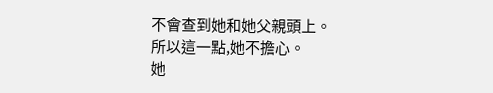不會查到她和她父親頭上。
所以這一點,她不擔心。
她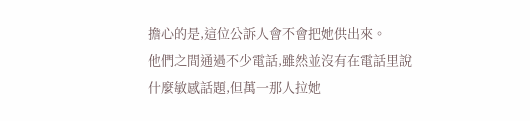擔心的是,這位公訴人會不會把她供出來。
他們之間通過不少電話,雖然並沒有在電話里說什麼敏感話題,但萬一那人拉她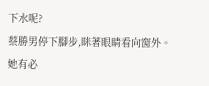下水呢?
蔡勝男停下腳步,眯著眼睛看向窗外。
她有必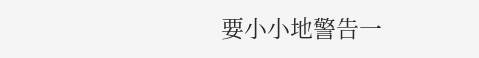要小小地警告一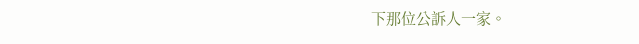下那位公訴人一家。